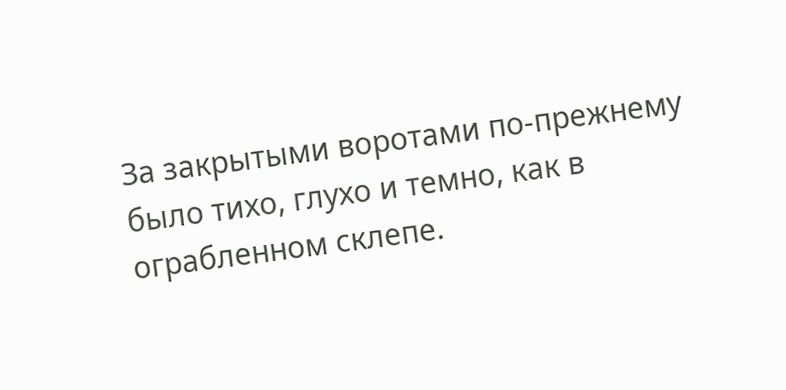За закрытыми воротами по-прежнему было тихо, глухо и темно, как в ограбленном склепе.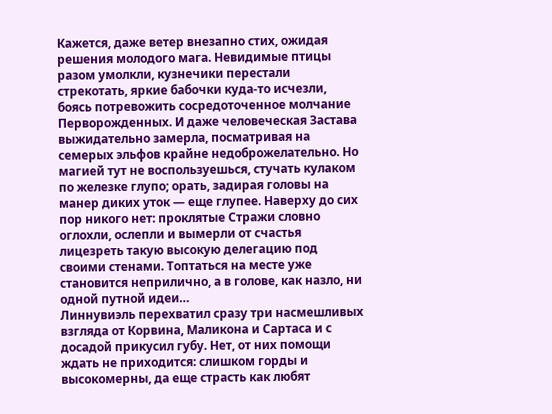Кажется, даже ветер внезапно стих, ожидая решения молодого мага. Невидимые птицы разом умолкли, кузнечики перестали стрекотать, яркие бабочки куда-то исчезли, боясь потревожить сосредоточенное молчание Перворожденных. И даже человеческая Застава выжидательно замерла, посматривая на семерых эльфов крайне недоброжелательно. Но магией тут не воспользуешься, стучать кулаком по железке глупо; орать, задирая головы на манер диких уток — еще глупее. Наверху до сих пор никого нет: проклятые Стражи словно оглохли, ослепли и вымерли от счастья лицезреть такую высокую делегацию под своими стенами. Топтаться на месте уже становится неприлично, а в голове, как назло, ни одной путной идеи…
Линнувиэль перехватил сразу три насмешливых взгляда от Корвина, Маликона и Сартаса и с досадой прикусил губу. Нет, от них помощи ждать не приходится: слишком горды и высокомерны, да еще страсть как любят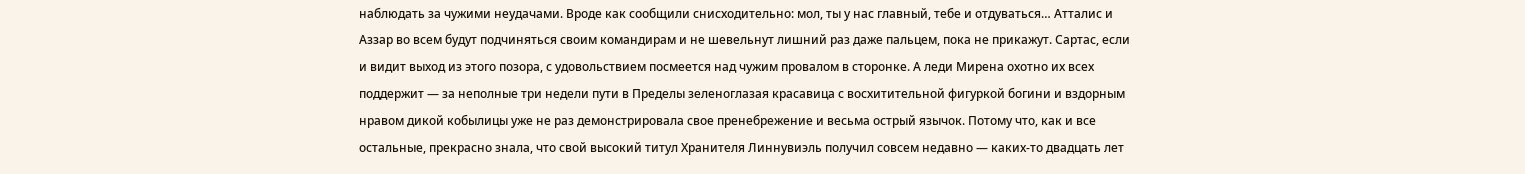наблюдать за чужими неудачами. Вроде как сообщили снисходительно: мол, ты у нас главный, тебе и отдуваться… Атталис и Аззар во всем будут подчиняться своим командирам и не шевельнут лишний раз даже пальцем, пока не прикажут. Сартас, если и видит выход из этого позора, с удовольствием посмеется над чужим провалом в сторонке. А леди Мирена охотно их всех поддержит — за неполные три недели пути в Пределы зеленоглазая красавица с восхитительной фигуркой богини и вздорным нравом дикой кобылицы уже не раз демонстрировала свое пренебрежение и весьма острый язычок. Потому что, как и все остальные, прекрасно знала, что свой высокий титул Хранителя Линнувиэль получил совсем недавно — каких-то двадцать лет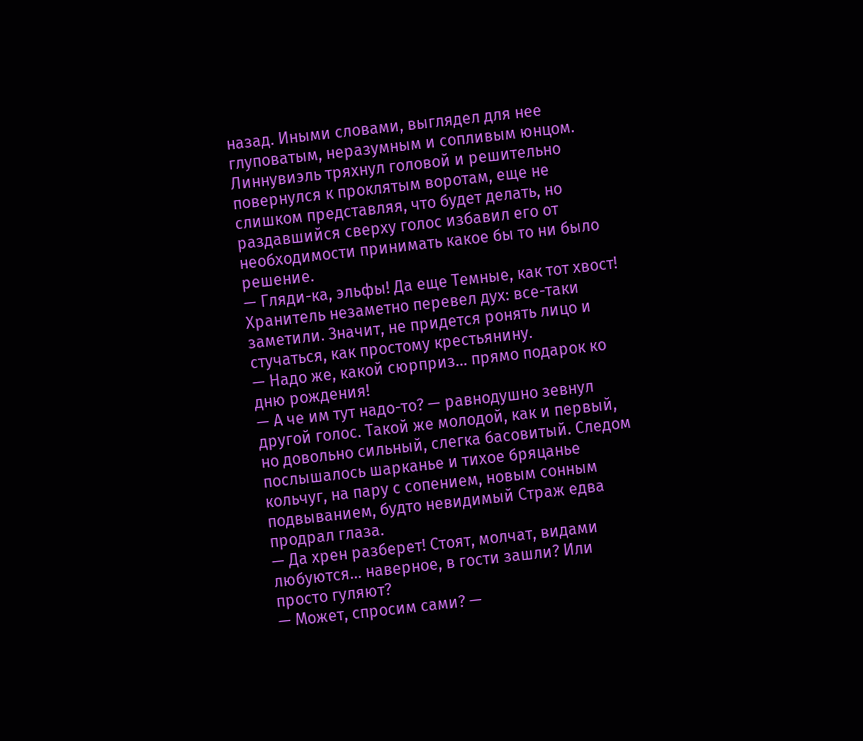назад. Иными словами, выглядел для нее глуповатым, неразумным и сопливым юнцом.
Линнувиэль тряхнул головой и решительно повернулся к проклятым воротам, еще не слишком представляя, что будет делать, но раздавшийся сверху голос избавил его от необходимости принимать какое бы то ни было решение.
— Гляди-ка, эльфы! Да еще Темные, как тот хвост!
Хранитель незаметно перевел дух: все-таки заметили. Значит, не придется ронять лицо и стучаться, как простому крестьянину.
— Надо же, какой сюрприз… прямо подарок ко дню рождения!
— А че им тут надо-то? — равнодушно зевнул другой голос. Такой же молодой, как и первый, но довольно сильный, слегка басовитый. Следом послышалось шарканье и тихое бряцанье кольчуг, на пару с сопением, новым сонным подвыванием, будто невидимый Страж едва продрал глаза.
— Да хрен разберет! Стоят, молчат, видами любуются… наверное, в гости зашли? Или просто гуляют?
— Может, спросим сами? —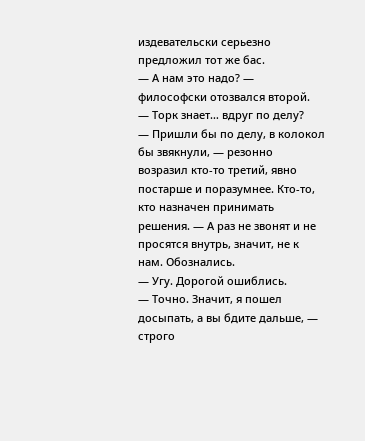издевательски серьезно предложил тот же бас.
— А нам это надо? — философски отозвался второй.
— Торк знает… вдруг по делу?
— Пришли бы по делу, в колокол бы звякнули, — резонно возразил кто-то третий, явно постарше и поразумнее. Кто-то, кто назначен принимать решения. — А раз не звонят и не просятся внутрь, значит, не к нам. Обознались.
— Угу. Дорогой ошиблись.
— Точно. Значит, я пошел досыпать, а вы бдите дальше, — строго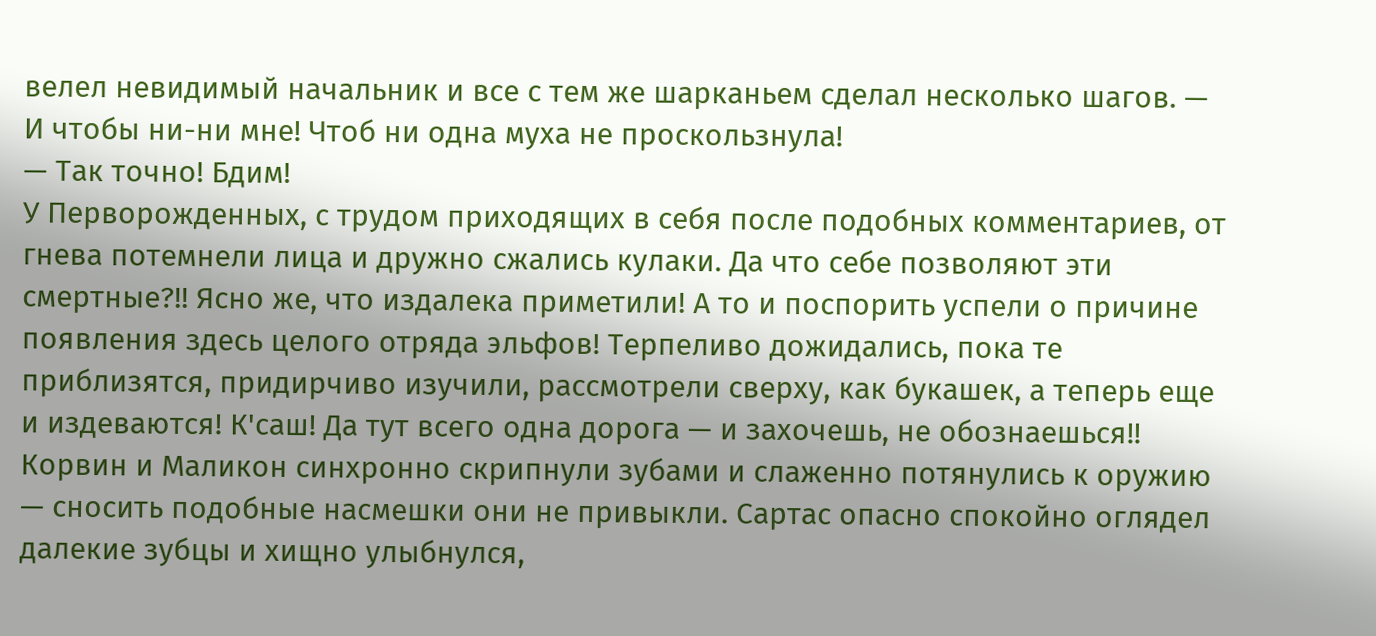велел невидимый начальник и все с тем же шарканьем сделал несколько шагов. — И чтобы ни-ни мне! Чтоб ни одна муха не проскользнула!
— Так точно! Бдим!
У Перворожденных, с трудом приходящих в себя после подобных комментариев, от гнева потемнели лица и дружно сжались кулаки. Да что себе позволяют эти смертные?!! Ясно же, что издалека приметили! А то и поспорить успели о причине появления здесь целого отряда эльфов! Терпеливо дожидались, пока те приблизятся, придирчиво изучили, рассмотрели сверху, как букашек, а теперь еще и издеваются! К'саш! Да тут всего одна дорога — и захочешь, не обознаешься!!
Корвин и Маликон синхронно скрипнули зубами и слаженно потянулись к оружию — сносить подобные насмешки они не привыкли. Сартас опасно спокойно оглядел далекие зубцы и хищно улыбнулся,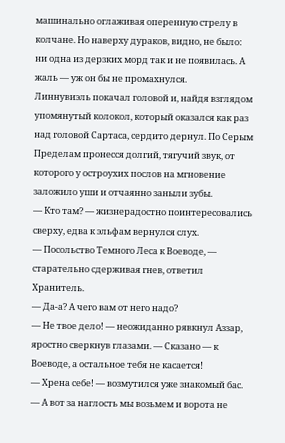машинально оглаживая оперенную стрелу в колчане. Но наверху дураков, видно, не было: ни одна из дерзких морд так и не появилась. А жаль — уж он бы не промахнулся.
Линнувиэль покачал головой и, найдя взглядом упомянутый колокол, который оказался как раз над головой Сартаса, сердито дернул. По Серым Пределам пронесся долгий, тягучий звук, от которого у остроухих послов на мгновение заложило уши и отчаянно заныли зубы.
— Кто там? — жизнерадостно поинтересовались сверху, едва к эльфам вернулся слух.
— Посольство Темного Леса к Воеводе, — старательно сдерживая гнев, ответил Хранитель.
— Да-а? А чего вам от него надо?
— Не твое дело! — неожиданно рявкнул Аззар, яростно сверкнув глазами. — Сказано — к Воеводе, а остальное тебя не касается!
— Хрена себе! — возмутился уже знакомый бас. — А вот за наглость мы возьмем и ворота не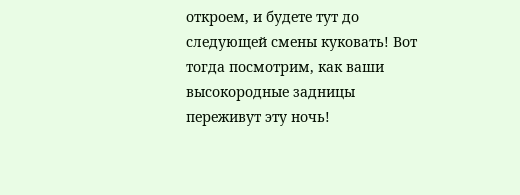откроем, и будете тут до следующей смены куковать! Вот тогда посмотрим, как ваши высокородные задницы переживут эту ночь!